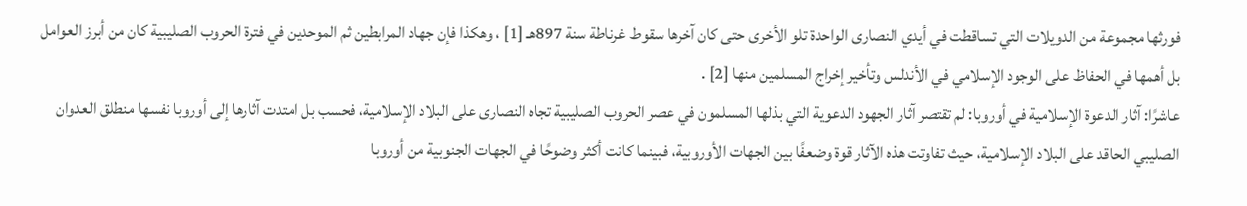فورثها مجموعة من الدويلات التي تساقطت في أيدي النصارى الواحدة تلو الأخرى حتى كان آخرها سقوط غرناطة سنة 897هـ [1] ، وهكذا فإن جهاد المرابطين ثم الموحدين في فترة الحروب الصليبية كان من أبرز العوامل بل أهمها في الحفاظ على الوجود الإسلامي في الأندلس وتأخير إخراج المسلمين منها [2] .
عاشرًا: آثار الدعوة الإسلامية في أوروبا: لم تقتصر آثار الجهود الدعوية التي بذلها المسلمون في عصر الحروب الصليبية تجاه النصارى على البلاد الإسلامية، فحسب بل امتدت آثارها إلى أوروبا نفسها منطلق العدوان الصليبي الحاقد على البلاد الإسلامية، حيث تفاوتت هذه الآثار قوة وضعفًا بين الجهات الأوروبية، فبينما كانت أكثر وضوحًا في الجهات الجنوبية من أوروبا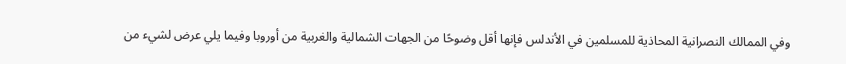وفي الممالك النصرانية المحاذية للمسلمين في الأندلس فإنها أقل وضوحًا من الجهات الشمالية والغربية من أوروبا وفيما يلي عرض لشيء من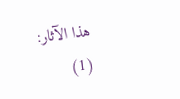هذا الآثار:
(1)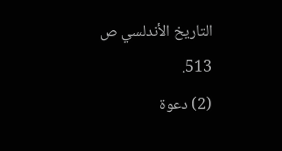التاريخ الأندلسي ص 513.
(2) دعوة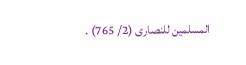المسلمين للنصارى (2/ 765) .